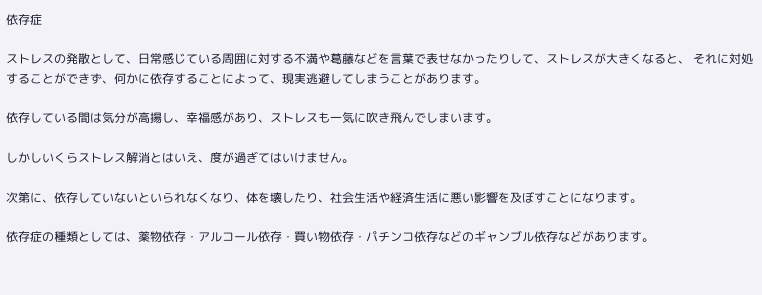依存症

ストレスの発散として、日常感じている周囲に対する不満や葛藤などを言葉で表せなかったりして、ストレスが大きくなると、 それに対処することができず、何かに依存することによって、現実逃避してしまうことがあります。

依存している間は気分が高揚し、幸福感があり、ストレスも一気に吹き飛んでしまいます。

しかしいくらストレス解消とはいえ、度が過ぎてはいけません。

次第に、依存していないといられなくなり、体を壊したり、社会生活や経済生活に悪い影響を及ぼすことになります。

依存症の種類としては、薬物依存・アルコール依存・買い物依存・パチンコ依存などのギャンブル依存などがあります。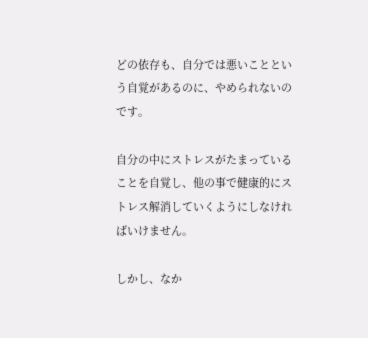どの依存も、自分では悪いことという自覚があるのに、やめられないのです。

自分の中にストレスがたまっていることを自覚し、他の事で健康的にストレス解消していくようにしなければいけません。

しかし、なか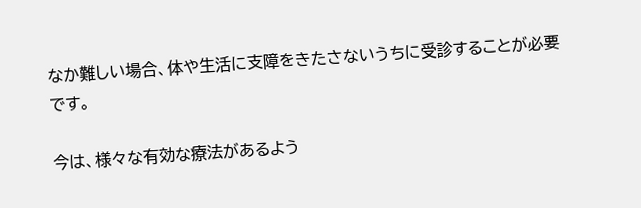なか難しい場合、体や生活に支障をきたさないうちに受診することが必要です。

今は、様々な有効な療法があるよう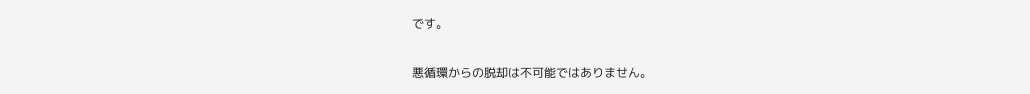です。

悪循環からの脱却は不可能ではありません。